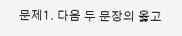문제1. 다음 두 문장의 옳고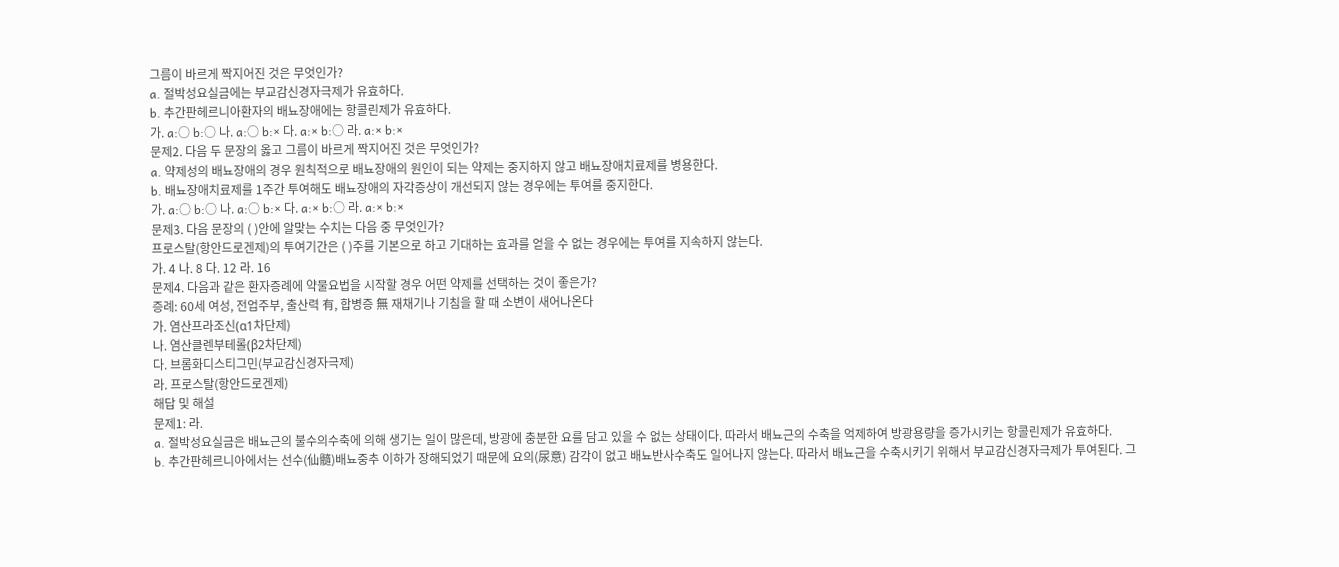그름이 바르게 짝지어진 것은 무엇인가?
a. 절박성요실금에는 부교감신경자극제가 유효하다.
b. 추간판헤르니아환자의 배뇨장애에는 항콜린제가 유효하다.
가. a:○ b:○ 나. a:○ b:× 다. a:× b:○ 라. a:× b:×
문제2. 다음 두 문장의 옳고 그름이 바르게 짝지어진 것은 무엇인가?
a. 약제성의 배뇨장애의 경우 원칙적으로 배뇨장애의 원인이 되는 약제는 중지하지 않고 배뇨장애치료제를 병용한다.
b. 배뇨장애치료제를 1주간 투여해도 배뇨장애의 자각증상이 개선되지 않는 경우에는 투여를 중지한다.
가. a:○ b:○ 나. a:○ b:× 다. a:× b:○ 라. a:× b:×
문제3. 다음 문장의 ( )안에 알맞는 수치는 다음 중 무엇인가?
프로스탈(항안드로겐제)의 투여기간은 ( )주를 기본으로 하고 기대하는 효과를 얻을 수 없는 경우에는 투여를 지속하지 않는다.
가. 4 나. 8 다. 12 라. 16
문제4. 다음과 같은 환자증례에 약물요법을 시작할 경우 어떤 약제를 선택하는 것이 좋은가?
증례: 60세 여성, 전업주부, 출산력 有, 합병증 無 재채기나 기침을 할 때 소변이 새어나온다
가. 염산프라조신(α1차단제)
나. 염산클렌부테롤(β2차단제)
다. 브롬화디스티그민(부교감신경자극제)
라. 프로스탈(항안드로겐제)
해답 및 해설
문제1: 라.
a. 절박성요실금은 배뇨근의 불수의수축에 의해 생기는 일이 많은데, 방광에 충분한 요를 담고 있을 수 없는 상태이다. 따라서 배뇨근의 수축을 억제하여 방광용량을 증가시키는 항콜린제가 유효하다.
b. 추간판헤르니아에서는 선수(仙髓)배뇨중추 이하가 장해되었기 때문에 요의(尿意) 감각이 없고 배뇨반사수축도 일어나지 않는다. 따라서 배뇨근을 수축시키기 위해서 부교감신경자극제가 투여된다. 그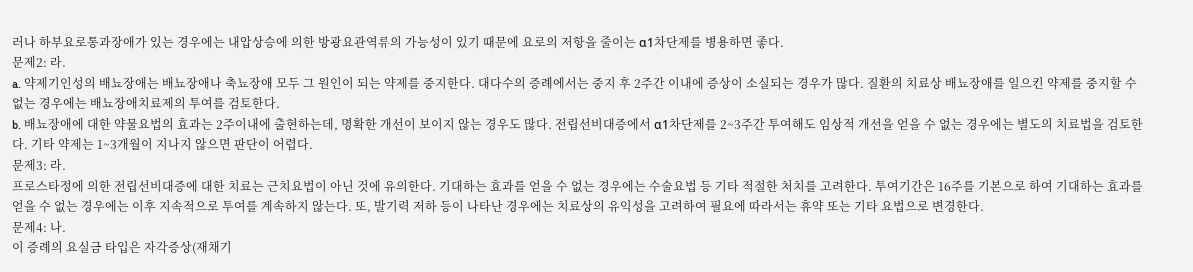러나 하부요로통과장애가 있는 경우에는 내압상승에 의한 방광요관역류의 가능성이 있기 때문에 요로의 저항을 줄이는 α1차단제를 병용하면 좋다.
문제2: 라.
a. 약제기인성의 배뇨장애는 배뇨장애나 축뇨장애 모두 그 원인이 되는 약제를 중지한다. 대다수의 증례에서는 중지 후 2주간 이내에 증상이 소실되는 경우가 많다. 질환의 치료상 배뇨장애를 일으킨 약제를 중지할 수 없는 경우에는 배뇨장애치료제의 투여를 검토한다.
b. 배뇨장애에 대한 약물요법의 효과는 2주이내에 출현하는데, 명확한 개선이 보이지 않는 경우도 많다. 전립선비대증에서 α1차단제를 2~3주간 투여해도 임상적 개선을 얻을 수 없는 경우에는 별도의 치료법을 검토한다. 기타 약제는 1~3개월이 지나지 않으면 판단이 어렵다.
문제3: 라.
프로스타정에 의한 전립선비대증에 대한 치료는 근치요법이 아닌 것에 유의한다. 기대하는 효과를 얻을 수 없는 경우에는 수술요법 등 기타 적절한 처치를 고려한다. 투여기간은 16주를 기본으로 하여 기대하는 효과를 얻을 수 없는 경우에는 이후 지속적으로 투여를 계속하지 않는다. 또, 발기력 저하 등이 나타난 경우에는 치료상의 유익성을 고려하여 필요에 따라서는 휴약 또는 기타 요법으로 변경한다.
문제4: 나.
이 증례의 요실금 타입은 자각증상(재채기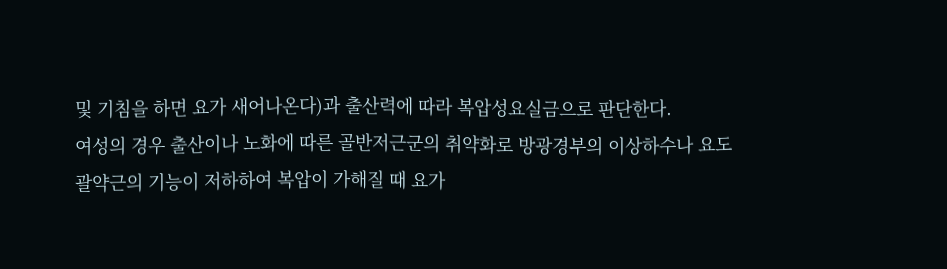및 기침을 하면 요가 새어나온다)과 출산력에 따라 복압성요실금으로 판단한다.
여성의 경우 출산이나 노화에 따른 골반저근군의 취약화로 방광경부의 이상하수나 요도괄약근의 기능이 저하하여 복압이 가해질 때 요가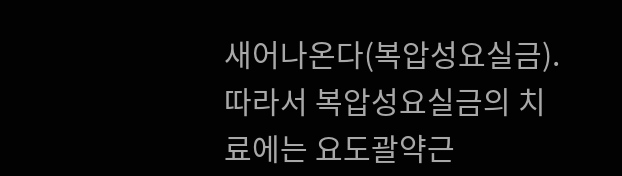새어나온다(복압성요실금). 따라서 복압성요실금의 치료에는 요도괄약근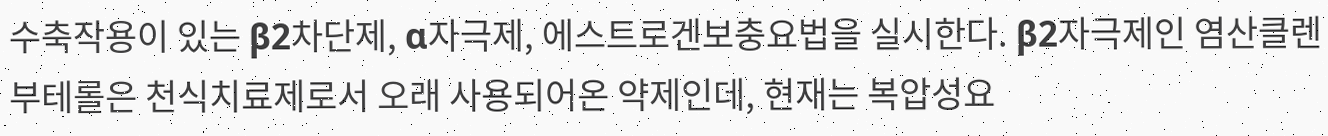수축작용이 있는 β2차단제, α자극제, 에스트로겐보충요법을 실시한다. β2자극제인 염산클렌부테롤은 천식치료제로서 오래 사용되어온 약제인데, 현재는 복압성요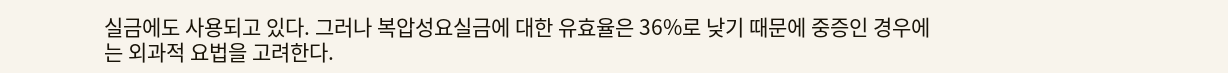실금에도 사용되고 있다. 그러나 복압성요실금에 대한 유효율은 36%로 낮기 때문에 중증인 경우에는 외과적 요법을 고려한다.